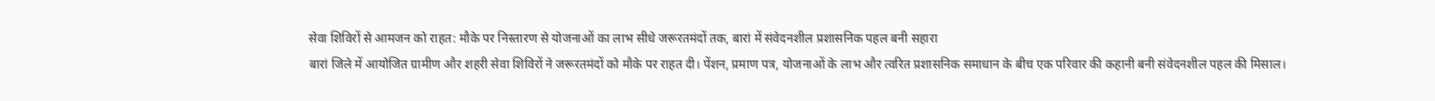सेवा शिविरों से आमजन को राहत: मौके पर निस्तारण से योजनाओं का लाभ सीधे जरूरतमंदों तक, बारां में संवेदनशील प्रशासनिक पहल बनी सहारा
बारां जिले में आयोजित ग्रामीण और शहरी सेवा शिविरों ने जरूरतमंदों को मौके पर राहत दी। पेंशन, प्रमाण पत्र, योजनाओं के लाभ और त्वरित प्रशासनिक समाधान के बीच एक परिवार की कहानी बनी संवेदनशील पहल की मिसाल।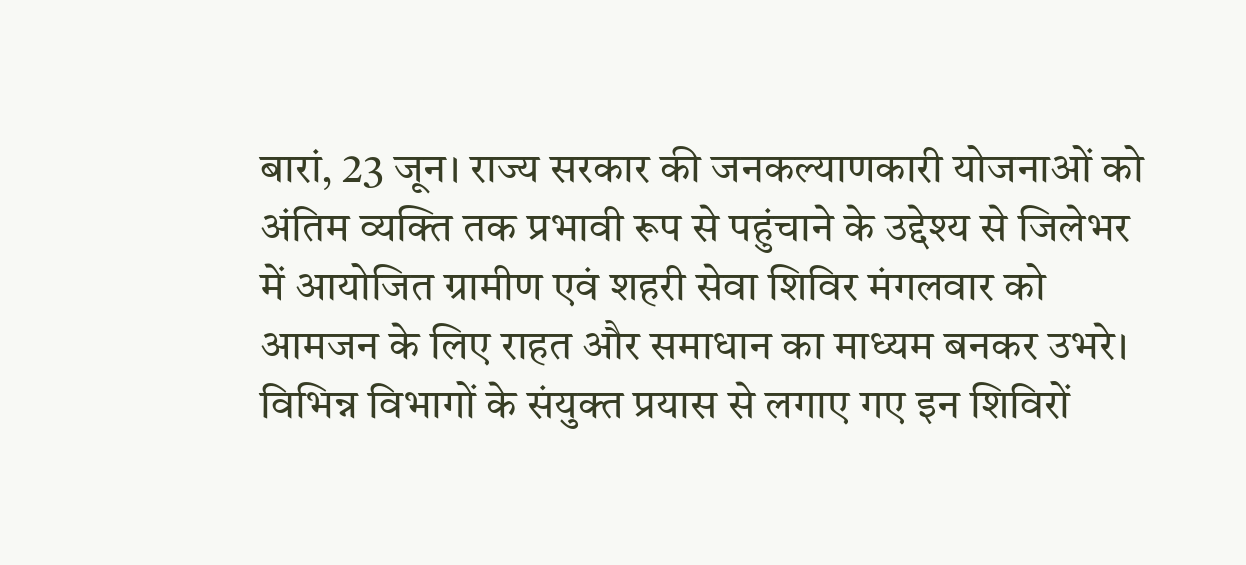बारां, 23 जून। राज्य सरकार की जनकल्याणकारी योजनाओं को अंतिम व्यक्ति तक प्रभावी रूप से पहुंचाने के उद्देश्य से जिलेभर में आयोजित ग्रामीण एवं शहरी सेवा शिविर मंगलवार को आमजन के लिए राहत और समाधान का माध्यम बनकर उभरे। विभिन्न विभागों के संयुक्त प्रयास से लगाए गए इन शिविरों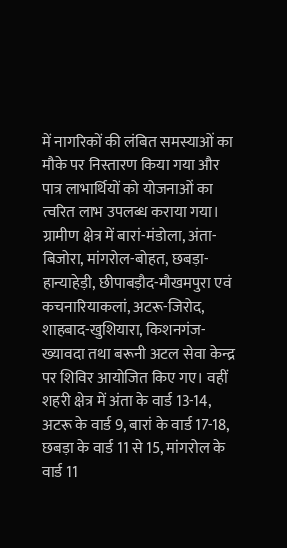में नागरिकों की लंबित समस्याओं का मौके पर निस्तारण किया गया और पात्र लाभार्थियों को योजनाओं का त्वरित लाभ उपलब्ध कराया गया।
ग्रामीण क्षेत्र में बारां-मंडोला, अंता-बिजोरा, मांगरोल-बोहत, छबड़ा-हान्याहेड़ी, छीपाबड़ौद-मौखमपुरा एवं कचनारियाकलां, अटरू-जिरोद, शाहबाद-खुशियारा, किशनगंज-ख्यावदा तथा बरूनी अटल सेवा केन्द्र पर शिविर आयोजित किए गए। वहीं शहरी क्षेत्र में अंता के वार्ड 13-14, अटरू के वार्ड 9, बारां के वार्ड 17-18, छबड़ा के वार्ड 11 से 15, मांगरोल के वार्ड 11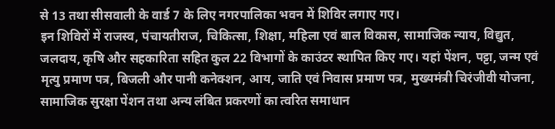से 13 तथा सीसवाली के वार्ड 7 के लिए नगरपालिका भवन में शिविर लगाए गए।
इन शिविरों में राजस्व, पंचायतीराज, चिकित्सा, शिक्षा, महिला एवं बाल विकास, सामाजिक न्याय, विद्युत, जलदाय, कृषि और सहकारिता सहित कुल 22 विभागों के काउंटर स्थापित किए गए। यहां पेंशन, पट्टा, जन्म एवं मृत्यु प्रमाण पत्र, बिजली और पानी कनेक्शन, आय, जाति एवं निवास प्रमाण पत्र, मुख्यमंत्री चिरंजीवी योजना, सामाजिक सुरक्षा पेंशन तथा अन्य लंबित प्रकरणों का त्वरित समाधान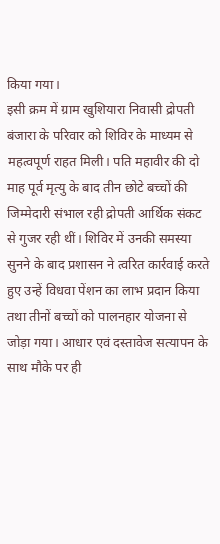किया गया।
इसी क्रम में ग्राम खुशियारा निवासी द्रोपती बंजारा के परिवार को शिविर के माध्यम से महत्वपूर्ण राहत मिली। पति महावीर की दो माह पूर्व मृत्यु के बाद तीन छोटे बच्चों की जिम्मेदारी संभाल रही द्रोपती आर्थिक संकट से गुजर रही थीं। शिविर में उनकी समस्या सुनने के बाद प्रशासन ने त्वरित कार्रवाई करते हुए उन्हें विधवा पेंशन का लाभ प्रदान किया तथा तीनों बच्चों को पालनहार योजना से जोड़ा गया। आधार एवं दस्तावेज सत्यापन के साथ मौके पर ही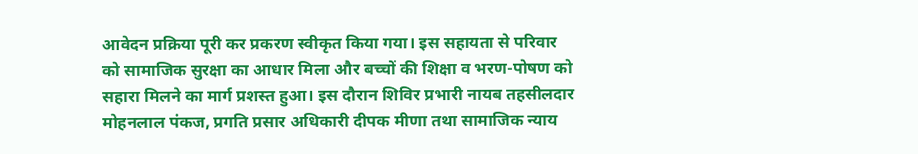आवेदन प्रक्रिया पूरी कर प्रकरण स्वीकृत किया गया। इस सहायता से परिवार को सामाजिक सुरक्षा का आधार मिला और बच्चों की शिक्षा व भरण-पोषण को सहारा मिलने का मार्ग प्रशस्त हुआ। इस दौरान शिविर प्रभारी नायब तहसीलदार मोहनलाल पंकज, प्रगति प्रसार अधिकारी दीपक मीणा तथा सामाजिक न्याय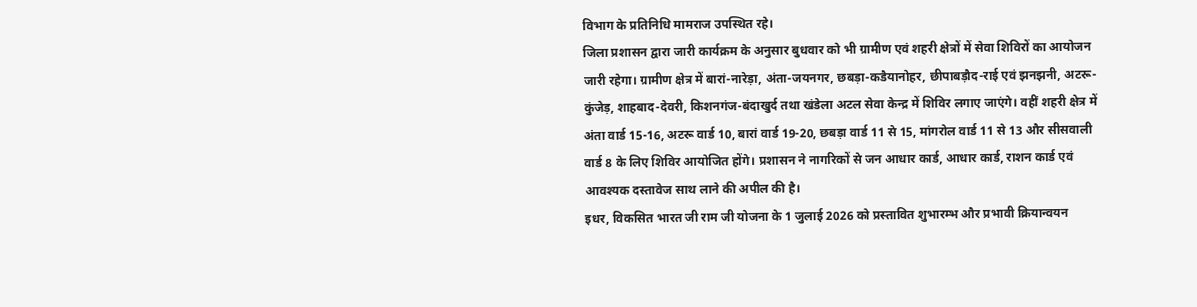विभाग के प्रतिनिधि मामराज उपस्थित रहे।
जिला प्रशासन द्वारा जारी कार्यक्रम के अनुसार बुधवार को भी ग्रामीण एवं शहरी क्षेत्रों में सेवा शिविरों का आयोजन जारी रहेगा। ग्रामीण क्षेत्र में बारां-नारेड़ा, अंता-जयनगर, छबड़ा-कडैयानोहर, छीपाबड़ौद-राई एवं झनझनी, अटरू-कुंजेड़, शाहबाद-देवरी, किशनगंज-बंदाखुर्द तथा खंडेला अटल सेवा केन्द्र में शिविर लगाए जाएंगे। वहीं शहरी क्षेत्र में अंता वार्ड 15-16, अटरू वार्ड 10, बारां वार्ड 19-20, छबड़ा वार्ड 11 से 15, मांगरोल वार्ड 11 से 13 और सीसवाली वार्ड 8 के लिए शिविर आयोजित होंगे। प्रशासन ने नागरिकों से जन आधार कार्ड, आधार कार्ड, राशन कार्ड एवं आवश्यक दस्तावेज साथ लाने की अपील की है।
इधर, विकसित भारत जी राम जी योजना के 1 जुलाई 2026 को प्रस्तावित शुभारम्भ और प्रभावी क्रियान्वयन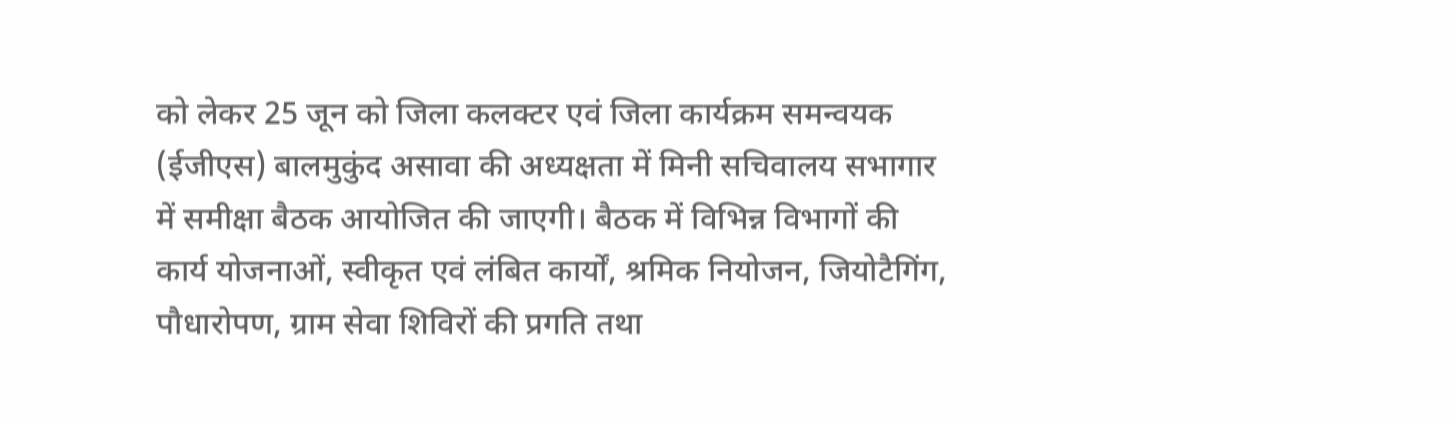को लेकर 25 जून को जिला कलक्टर एवं जिला कार्यक्रम समन्वयक (ईजीएस) बालमुकुंद असावा की अध्यक्षता में मिनी सचिवालय सभागार में समीक्षा बैठक आयोजित की जाएगी। बैठक में विभिन्न विभागों की कार्य योजनाओं, स्वीकृत एवं लंबित कार्यों, श्रमिक नियोजन, जियोटैगिंग, पौधारोपण, ग्राम सेवा शिविरों की प्रगति तथा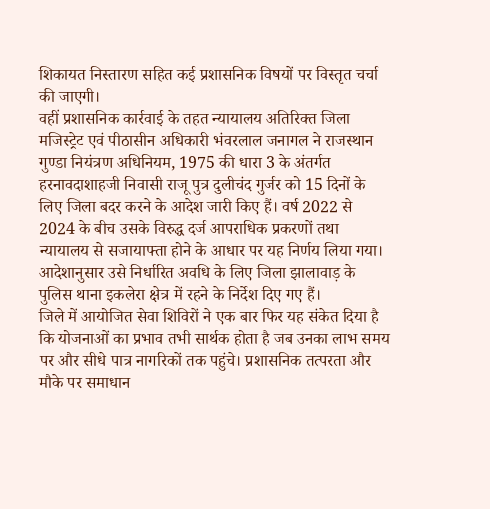शिकायत निस्तारण सहित कई प्रशासनिक विषयों पर विस्तृत चर्चा की जाएगी।
वहीं प्रशासनिक कार्रवाई के तहत न्यायालय अतिरिक्त जिला मजिस्ट्रेट एवं पीठासीन अधिकारी भंवरलाल जनागल ने राजस्थान गुण्डा नियंत्रण अधिनियम, 1975 की धारा 3 के अंतर्गत हरनावदाशाहजी निवासी राजू पुत्र दुलीचंद गुर्जर को 15 दिनों के लिए जिला बदर करने के आदेश जारी किए हैं। वर्ष 2022 से 2024 के बीच उसके विरुद्ध दर्ज आपराधिक प्रकरणों तथा न्यायालय से सजायाफ्ता होने के आधार पर यह निर्णय लिया गया। आदेशानुसार उसे निर्धारित अवधि के लिए जिला झालावाड़ के पुलिस थाना इकलेरा क्षेत्र में रहने के निर्देश दिए गए हैं।
जिले में आयोजित सेवा शिविरों ने एक बार फिर यह संकेत दिया है कि योजनाओं का प्रभाव तभी सार्थक होता है जब उनका लाभ समय पर और सीधे पात्र नागरिकों तक पहुंचे। प्रशासनिक तत्परता और मौके पर समाधान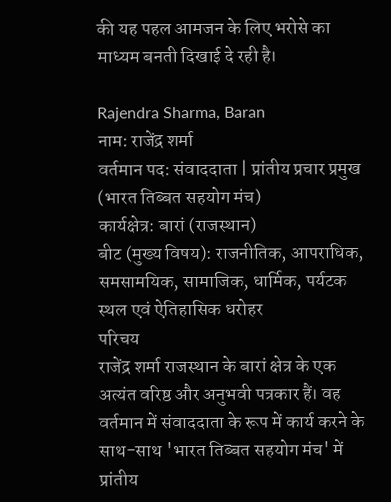की यह पहल आमजन के लिए भरोसे का माध्यम बनती दिखाई दे रही है।

Rajendra Sharma, Baran
नाम: राजेंद्र शर्मा
वर्तमान पद: संवाददाता | प्रांतीय प्रचार प्रमुख (भारत तिब्बत सहयोग मंच)
कार्यक्षेत्र: बारां (राजस्थान)
बीट (मुख्य विषय): राजनीतिक, आपराधिक, समसामयिक, सामाजिक, धार्मिक, पर्यटक स्थल एवं ऐतिहासिक धरोहर
परिचय
राजेंद्र शर्मा राजस्थान के बारां क्षेत्र के एक अत्यंत वरिष्ठ और अनुभवी पत्रकार हैं। वह वर्तमान में संवाददाता के रूप में कार्य करने के साथ-साथ 'भारत तिब्बत सहयोग मंच' में प्रांतीय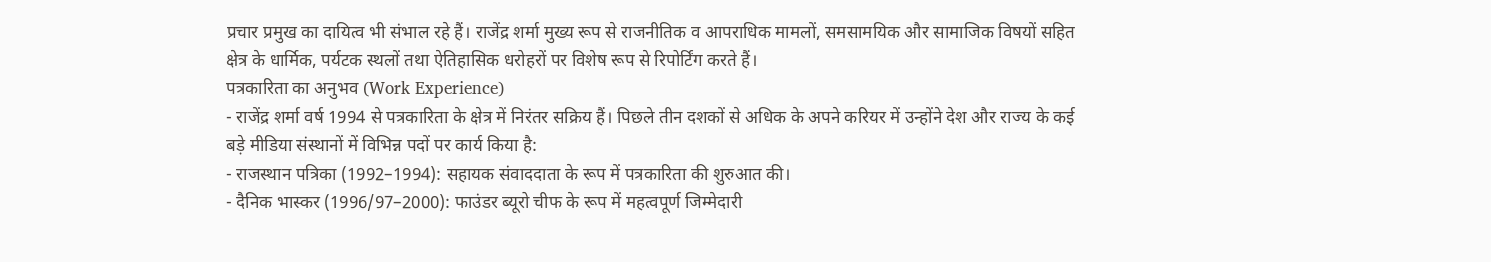प्रचार प्रमुख का दायित्व भी संभाल रहे हैं। राजेंद्र शर्मा मुख्य रूप से राजनीतिक व आपराधिक मामलों, समसामयिक और सामाजिक विषयों सहित क्षेत्र के धार्मिक, पर्यटक स्थलों तथा ऐतिहासिक धरोहरों पर विशेष रूप से रिपोर्टिंग करते हैं।
पत्रकारिता का अनुभव (Work Experience)
- राजेंद्र शर्मा वर्ष 1994 से पत्रकारिता के क्षेत्र में निरंतर सक्रिय हैं। पिछले तीन दशकों से अधिक के अपने करियर में उन्होंने देश और राज्य के कई बड़े मीडिया संस्थानों में विभिन्न पदों पर कार्य किया है:
- राजस्थान पत्रिका (1992–1994): सहायक संवाददाता के रूप में पत्रकारिता की शुरुआत की।
- दैनिक भास्कर (1996/97–2000): फाउंडर ब्यूरो चीफ के रूप में महत्वपूर्ण जिम्मेदारी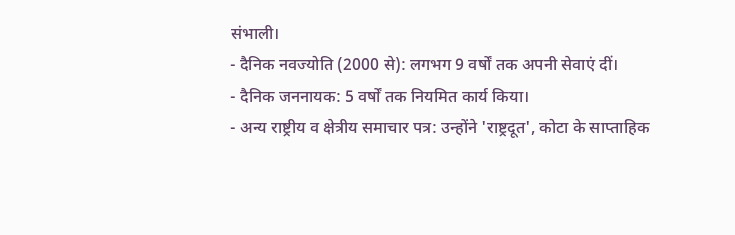संभाली।
- दैनिक नवज्योति (2000 से): लगभग 9 वर्षों तक अपनी सेवाएं दीं।
- दैनिक जननायक: 5 वर्षों तक नियमित कार्य किया।
- अन्य राष्ट्रीय व क्षेत्रीय समाचार पत्र: उन्होंने 'राष्ट्रदूत', कोटा के साप्ताहिक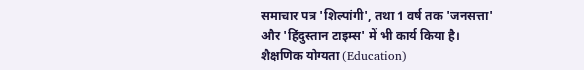समाचार पत्र 'शिल्पांगी', तथा 1 वर्ष तक 'जनसत्ता' और 'हिंदुस्तान टाइम्स' में भी कार्य किया है।
शैक्षणिक योग्यता (Education)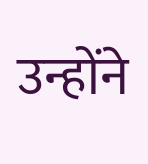उन्होंने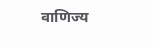वाणिज्य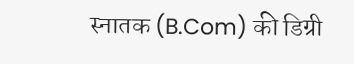स्नातक (B.Com) की डिग्री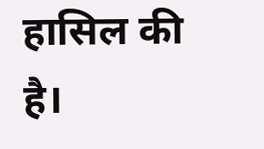हासिल की है।